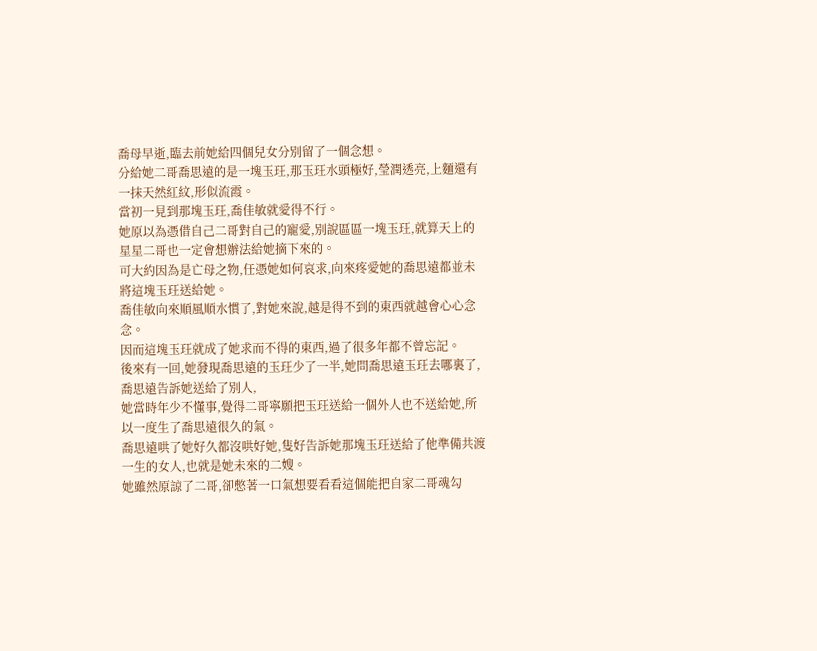喬母早逝,臨去前她給四個兒女分別留了一個念想。
分給她二哥喬思遠的是一塊玉玨,那玉玨水頭極好,瑩潤透亮,上麵還有一抹天然紅紋,形似流霞。
當初一見到那塊玉玨,喬佳敏就愛得不行。
她原以為憑借自己二哥對自己的寵愛,別說區區一塊玉玨,就算天上的星星二哥也一定會想辦法給她摘下來的。
可大約因為是亡母之物,任憑她如何哀求,向來疼愛她的喬思遠都並未將這塊玉玨送給她。
喬佳敏向來順風順水慣了,對她來說,越是得不到的東西就越會心心念念。
因而這塊玉玨就成了她求而不得的東西,過了很多年都不曾忘記。
後來有一回,她發現喬思遠的玉玨少了一半,她問喬思遠玉玨去哪裏了,喬思遠告訴她送給了別人,
她當時年少不懂事,覺得二哥寧願把玉玨送給一個外人也不送給她,所以一度生了喬思遠很久的氣。
喬思遠哄了她好久都沒哄好她,隻好告訴她那塊玉玨送給了他準備共渡一生的女人,也就是她未來的二嫂。
她雖然原諒了二哥,卻憋著一口氣想要看看這個能把自家二哥魂勾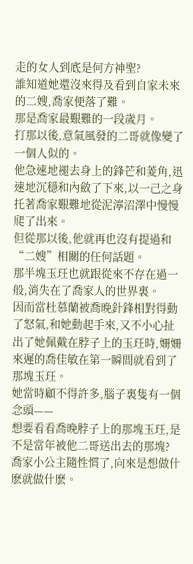走的女人到底是何方神聖?
誰知道她還沒來得及看到自家未來的二嫂,喬家便落了難。
那是喬家最艱難的一段歲月。
打那以後,意氣風發的二哥就像變了一個人似的。
他急速地褪去身上的鋒芒和菱角,迅速地沉穩和內斂了下來,以一己之身托著喬家艱難地從泥濘沼澤中慢慢爬了出來。
但從那以後,他就再也沒有提過和“二嫂”相關的任何話題。
那半塊玉玨也就跟從來不存在過一般,消失在了喬家人的世界裏。
因而當杜慕蘭被喬晚針鋒相對得動了怒氣,和她動起手來,又不小心扯出了她佩戴在脖子上的玉玨時,姍姍來遲的喬佳敏在第一瞬間就看到了那塊玉玨。
她當時顧不得許多,腦子裏隻有一個念頭——
想要看看喬晚脖子上的那塊玉玨,是不是當年被他二哥送出去的那塊?
喬家小公主隨性慣了,向來是想做什麽就做什麽。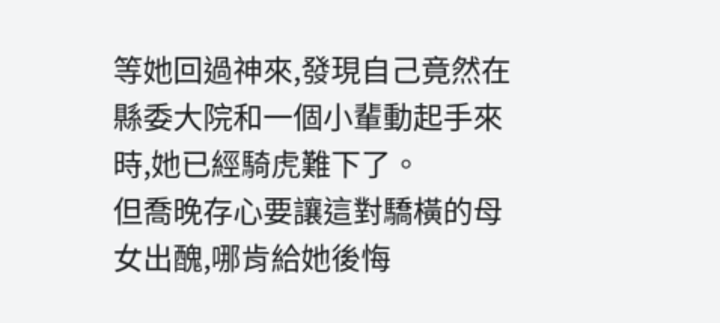等她回過神來,發現自己竟然在縣委大院和一個小輩動起手來時,她已經騎虎難下了。
但喬晚存心要讓這對驕橫的母女出醜,哪肯給她後悔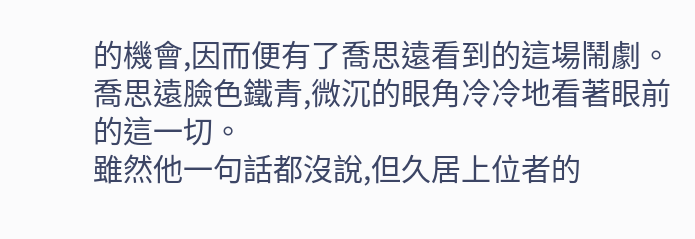的機會,因而便有了喬思遠看到的這場鬧劇。
喬思遠臉色鐵青,微沉的眼角冷冷地看著眼前的這一切。
雖然他一句話都沒說,但久居上位者的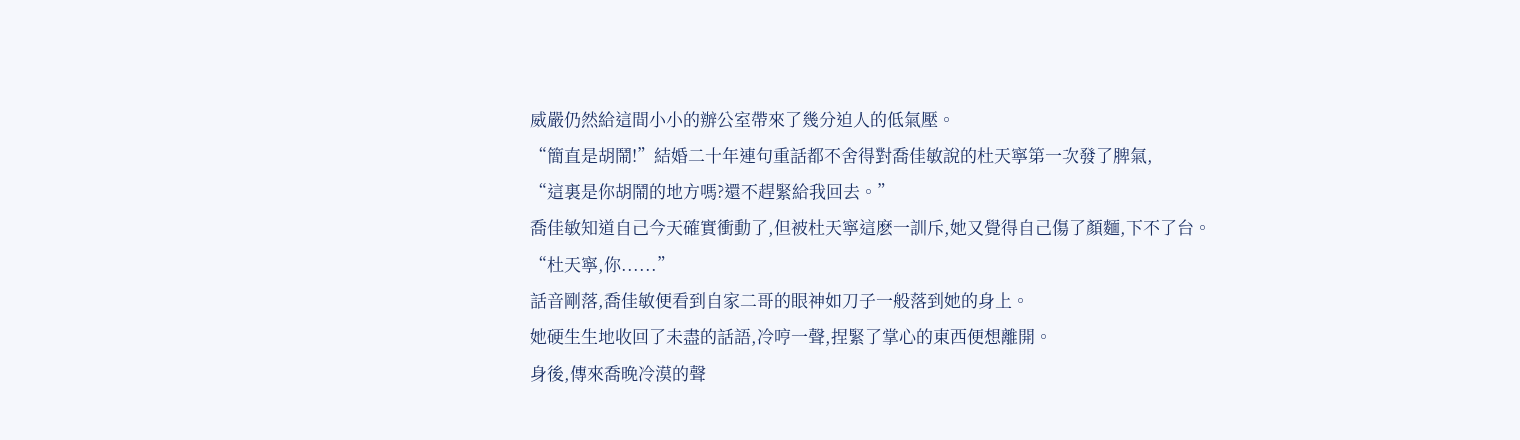威嚴仍然給這間小小的辦公室帶來了幾分迫人的低氣壓。
“簡直是胡鬧!”結婚二十年連句重話都不舍得對喬佳敏說的杜天寧第一次發了脾氣,
“這裏是你胡鬧的地方嗎?還不趕緊給我回去。”
喬佳敏知道自己今天確實衝動了,但被杜天寧這麽一訓斥,她又覺得自己傷了顏麵,下不了台。
“杜天寧,你......”
話音剛落,喬佳敏便看到自家二哥的眼神如刀子一般落到她的身上。
她硬生生地收回了未盡的話語,冷哼一聲,捏緊了掌心的東西便想離開。
身後,傳來喬晚冷漠的聲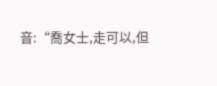音:“喬女士,走可以,但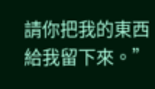請你把我的東西給我留下來。”